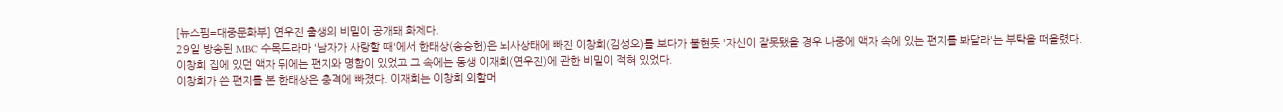[뉴스핌=대중문화부] 연우진 출생의 비밀이 공개돼 화제다.
29일 방송된 MBC 수목드라마 '남자가 사랑할 때'에서 한태상(송승헌)은 뇌사상태에 빠진 이창희(김성오)를 보다가 불현듯 '자신이 잘못됐을 경우 나중에 액자 속에 있는 편지를 봐달라'는 부탁을 떠올렸다.
이창희 집에 있던 액자 뒤에는 편지와 명함이 있었고 그 속에는 동생 이재희(연우진)에 관한 비밀이 적혀 있었다.
이창희가 쓴 편지를 본 한태상은 충격에 빠졌다. 이재희는 이창희 외할머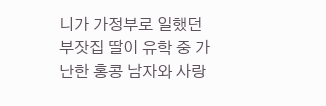니가 가정부로 일했던 부잣집 딸이 유학 중 가난한 홍콩 남자와 사랑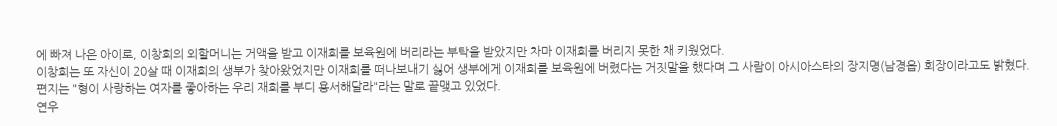에 빠져 나은 아이로, 이창희의 외할머니는 거액을 받고 이재희를 보육원에 버리라는 부탁을 받았지만 차마 이재희를 버리지 못한 채 키웠었다.
이창희는 또 자신이 20살 때 이재희의 생부가 찾아왔었지만 이재희를 떠나보내기 싫어 생부에게 이재희를 보육원에 버렸다는 거짓말을 했다며 그 사람이 아시아스타의 장지명(남경읍) 회장이라고도 밝혔다.
편지는 "형이 사랑하는 여자를 좋아하는 우리 재희를 부디 용서해달라"라는 말로 끝맺고 있었다.
연우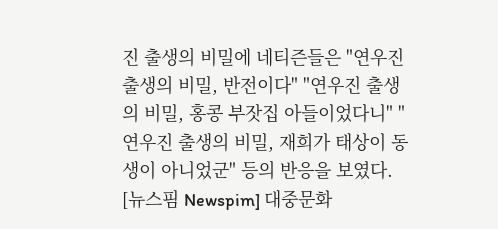진 출생의 비밀에 네티즌들은 "연우진 출생의 비밀, 반전이다" "연우진 출생의 비밀, 홍콩 부잣집 아들이었다니" "연우진 출생의 비밀, 재희가 태상이 동생이 아니었군" 등의 반응을 보였다.
[뉴스핌 Newspim] 대중문화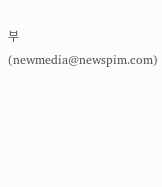부 (newmedia@newspim.com)